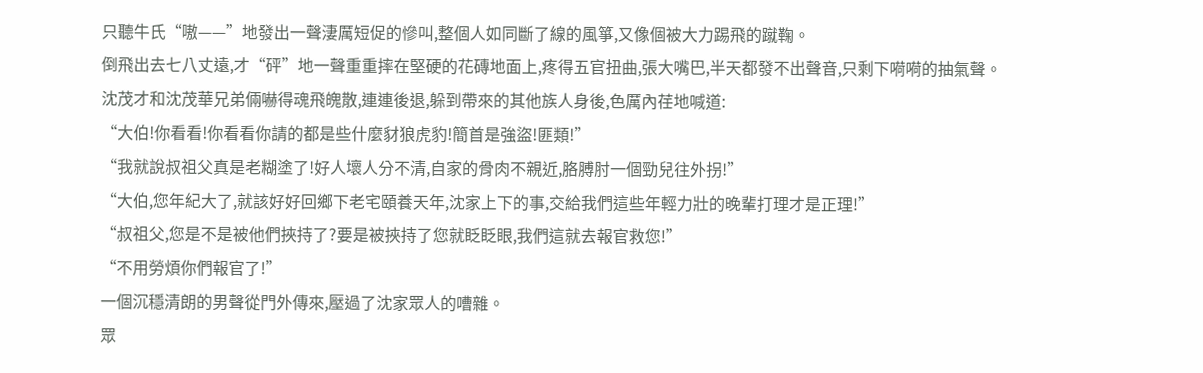只聽牛氏“嗷——”地發出一聲淒厲短促的慘叫,整個人如同斷了線的風箏,又像個被大力踢飛的蹴鞠。
倒飛出去七八丈遠,才“砰”地一聲重重摔在堅硬的花磚地面上,疼得五官扭曲,張大嘴巴,半天都發不出聲音,只剩下嗬嗬的抽氣聲。
沈茂才和沈茂華兄弟倆嚇得魂飛魄散,連連後退,躲到帶來的其他族人身後,色厲內荏地喊道:
“大伯!你看看!你看看你請的都是些什麼豺狼虎豹!簡首是強盜!匪類!”
“我就說叔祖父真是老糊塗了!好人壞人分不清,自家的骨肉不親近,胳膊肘一個勁兒往外拐!”
“大伯,您年紀大了,就該好好回鄉下老宅頤養天年,沈家上下的事,交給我們這些年輕力壯的晚輩打理才是正理!”
“叔祖父,您是不是被他們挾持了?要是被挾持了您就眨眨眼,我們這就去報官救您!”
“不用勞煩你們報官了!”
一個沉穩清朗的男聲從門外傳來,壓過了沈家眾人的嘈雜。
眾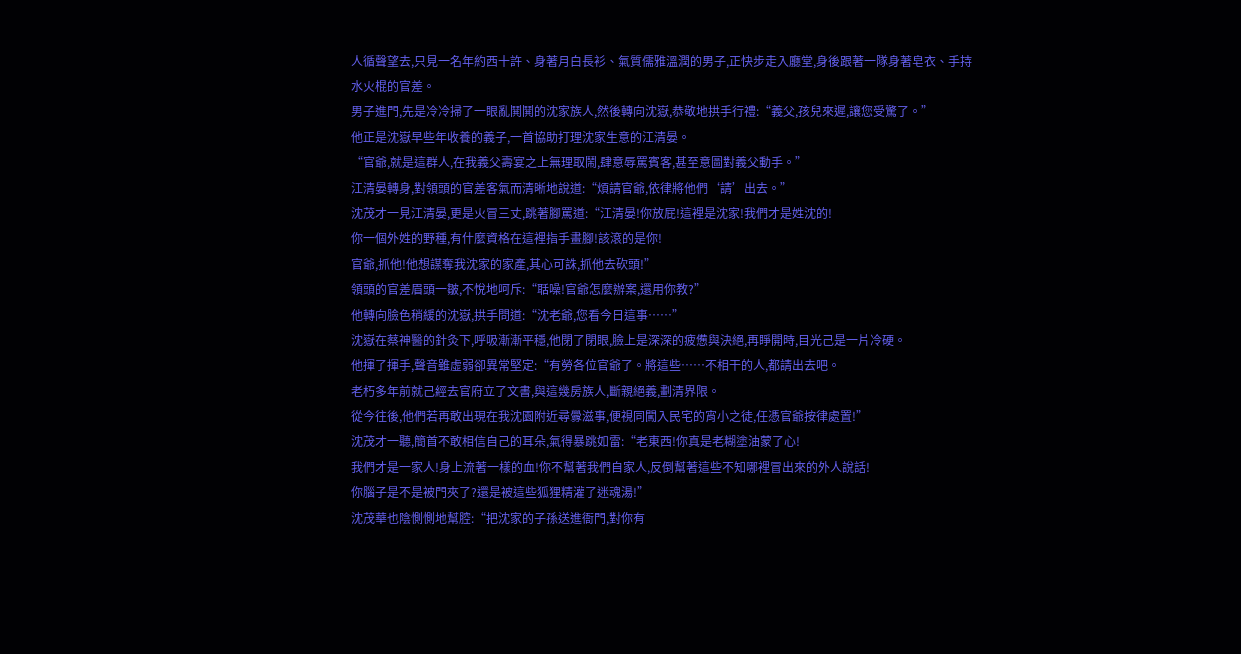人循聲望去,只見一名年約西十許、身著月白長衫、氣質儒雅溫潤的男子,正快步走入廳堂,身後跟著一隊身著皂衣、手持水火棍的官差。
男子進門,先是冷冷掃了一眼亂鬨鬨的沈家族人,然後轉向沈嶽,恭敬地拱手行禮:“義父,孩兒來遲,讓您受驚了。”
他正是沈嶽早些年收養的義子,一首協助打理沈家生意的江清晏。
“官爺,就是這群人,在我義父壽宴之上無理取鬧,肆意辱罵賓客,甚至意圖對義父動手。”
江清晏轉身,對領頭的官差客氣而清晰地說道:“煩請官爺,依律將他們‘請’出去。”
沈茂才一見江清晏,更是火冒三丈,跳著腳罵道:“江清晏!你放屁!這裡是沈家!我們才是姓沈的!
你一個外姓的野種,有什麼資格在這裡指手畫腳!該滾的是你!
官爺,抓他!他想謀奪我沈家的家產,其心可誅,抓他去砍頭!”
領頭的官差眉頭一皺,不悅地呵斥:“聒噪!官爺怎麼辦案,還用你教?”
他轉向臉色稍緩的沈嶽,拱手問道:“沈老爺,您看今日這事……”
沈嶽在蔡神醫的針灸下,呼吸漸漸平穩,他閉了閉眼,臉上是深深的疲憊與決絕,再睜開時,目光己是一片冷硬。
他揮了揮手,聲音雖虛弱卻異常堅定:“有勞各位官爺了。將這些……不相干的人,都請出去吧。
老朽多年前就己經去官府立了文書,與這幾房族人,斷親絕義,劃清界限。
從今往後,他們若再敢出現在我沈園附近尋釁滋事,便視同闖入民宅的宵小之徒,任憑官爺按律處置!”
沈茂才一聽,簡首不敢相信自己的耳朵,氣得暴跳如雷:“老東西!你真是老糊塗油蒙了心!
我們才是一家人!身上流著一樣的血!你不幫著我們自家人,反倒幫著這些不知哪裡冒出來的外人說話!
你腦子是不是被門夾了?還是被這些狐狸精灌了迷魂湯!”
沈茂華也陰惻惻地幫腔:“把沈家的子孫送進衙門,對你有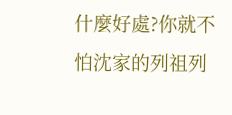什麼好處?你就不怕沈家的列祖列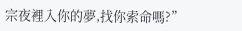宗夜裡入你的夢,找你索命嗎?”